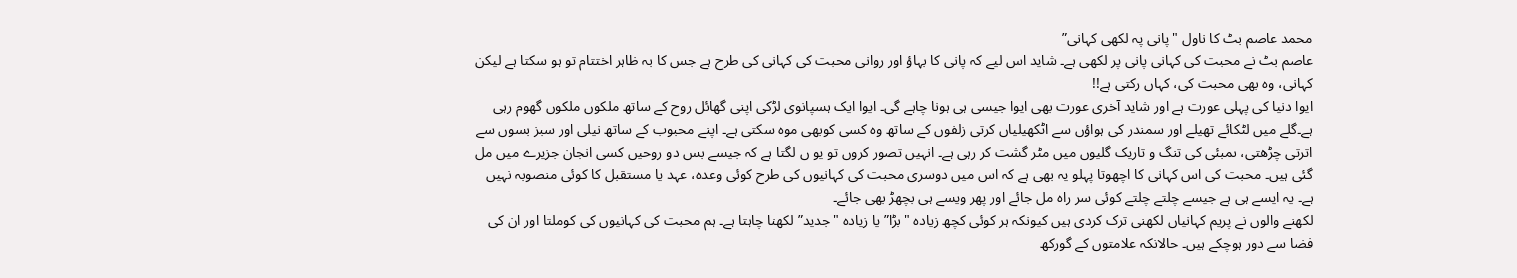محمد عاصم بٹ کا ناول "پانی پہ لکھی کہانی”
عاصم بٹ نے محبت کی کہانی پانی پر لکھی ہے۔ شاید اس لیے کہ پانی کا بہاؤ اور روانی محبت کی کہانی کی طرح ہے جس کا بہ ظاہر اختتام تو ہو سکتا ہے لیکن کہانی، وہ بھی محبت کی، کہاں رکتی ہے!!
ایوا دنیا کی پہلی عورت ہے اور شاید آخری عورت بھی ایوا جیسی ہی ہونا چاہے گی۔ ایوا ایک ہسپانوی لڑکی اپنی گھائل روح کے ساتھ ملکوں ملکوں گھوم رہی ہے۔گلے میں لٹکائے تھیلے اور سمندر کی ہواؤں سے اٹکھیلیاں کرتی زلفوں کے ساتھ وہ کسی کوبھی موہ سکتی ہے۔ اپنے محبوب کے ساتھ نیلی اور سبز بسوں سے اترتی چڑھتی، ںمبئی کی تنگ و تاریک گلیوں میں مٹر گشت کر رہی ہے۔ انہیں تصور کروں تو یو ں لگتا ہے کہ جیسے بس دو روحیں کسی انجان جزیرے میں مل گئی ہیں۔ محبت کی اس کہانی کا اچھوتا پہلو یہ بھی ہے کہ اس میں دوسری محبت کی کہانیوں کی طرح کوئی وعدہ، عہد یا مستقبل کا کوئی منصوبہ نہیں ہے۔ یہ ایسے ہی ہے جیسے چلتے چلتے کوئی سر راہ مل جائے اور پھر ویسے ہی بچھڑ بھی جائے۔
لکھنے والوں نے پریم کہانیاں لکھنی ترک کردی ہیں کیونکہ ہر کوئی کچھ زیادہ "بڑا” یا زیادہ "جدید” لکھنا چاہتا ہے۔ ہم محبت کی کہانیوں کی کوملتا اور ان کی فضا سے دور ہوچکے ہیں۔ حالانکہ علامتوں کے گورکھ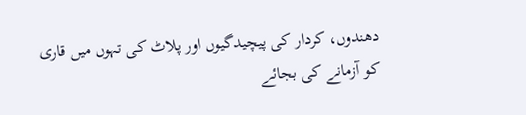دھندوں، کردار کی پیچیدگیوں اور پلاٹ کی تہوں میں قاری کو آزمانے کی بجائے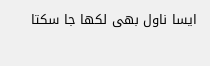ایسا ناول بھی لکھا جا سکتا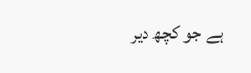ہے جو کچھ دیر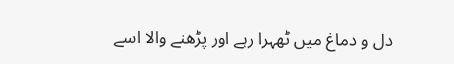دل و دماغ میں ٹھہرا رہے اور پڑھنے والا اسے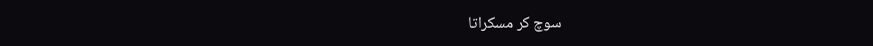سوچ کر مسکراتا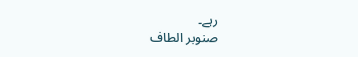رہے۔
صنوبر الطاف